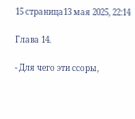15 страница13 мая 2025, 22:14

Глава 14.

- Для чего эти ссоры,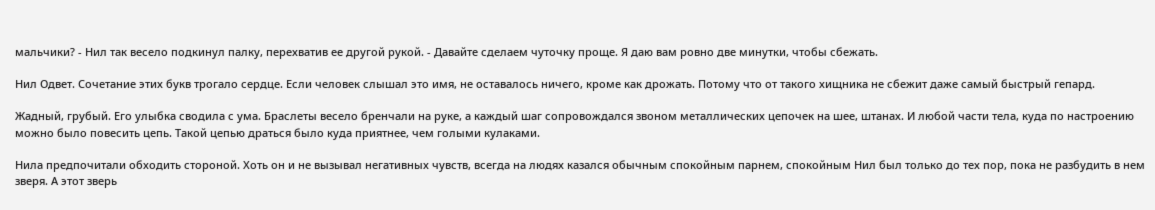мальчики? - Нил так весело подкинул палку, перехватив ее другой рукой. - Давайте сделаем чуточку проще. Я даю вам ровно две минутки, чтобы сбежать.

Нил Одвет. Сочетание этих букв трогало сердце. Если человек слышал это имя, не оставалось ничего, кроме как дрожать. Потому что от такого хищника не сбежит даже самый быстрый гепард.

Жадный, грубый. Его улыбка сводила с ума. Браслеты весело бренчали на руке, а каждый шаг сопровождался звоном металлических цепочек на шее, штанах. И любой части тела, куда по настроению можно было повесить цепь. Такой цепью драться было куда приятнее, чем голыми кулаками.

Нила предпочитали обходить стороной. Хоть он и не вызывал негативных чувств, всегда на людях казался обычным спокойным парнем, спокойным Нил был только до тех пор, пока не разбудить в нем зверя. А этот зверь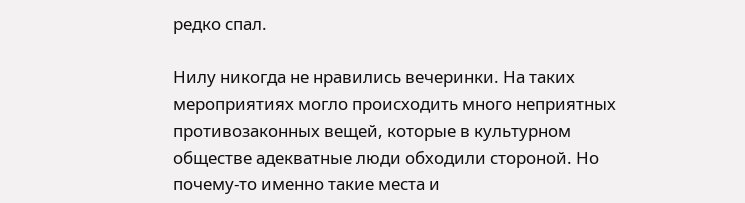редко спал.

Нилу никогда не нравились вечеринки. На таких мероприятиях могло происходить много неприятных противозаконных вещей, которые в культурном обществе адекватные люди обходили стороной. Но почему-то именно такие места и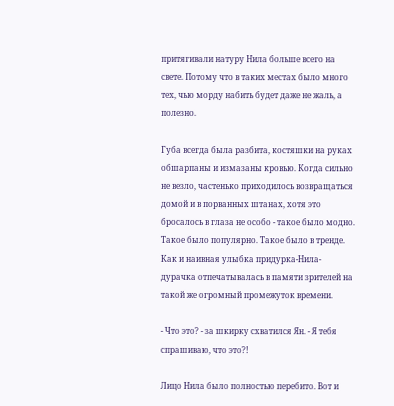притягивали натуру Нила больше всего на свете. Потому что в таких местах было много тех, чью морду набить будет даже не жаль, а полезно.

Губа всегда была разбита, костяшки на руках обшарпаны и измазаны кровью. Когда сильно не везло, частенько приходилось возвращаться домой и в порванных штанах, хотя это бросалось в глаза не особо - такое было модно. Такое было популярно. Такое было в тренде. Как и наивная улыбка придурка-Нила-дурачка отпечатывалась в памяти зрителей на такой же огромный промежуток времени.

- Что это? - за шкирку схватился Ян. - Я тебя спрашиваю, что это?!

Лицо Нила было полностью перебито. Вот и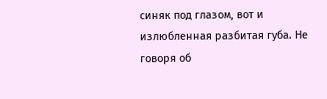синяк под глазом, вот и излюбленная разбитая губа. Не говоря об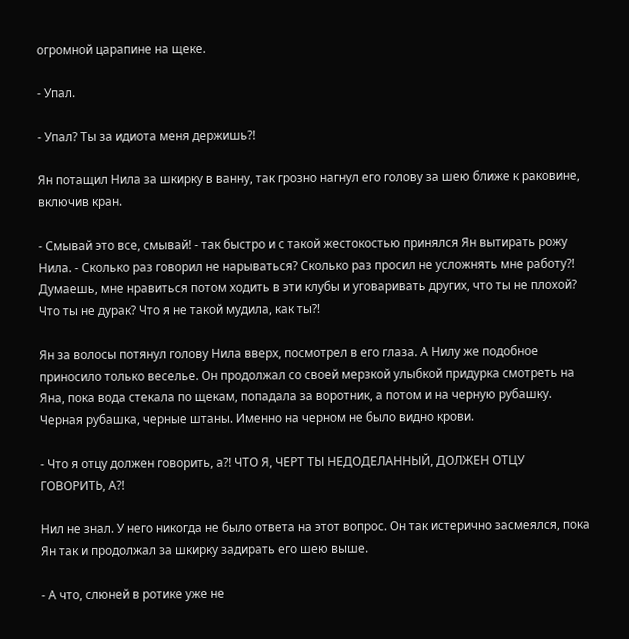огромной царапине на щеке.

- Упал.

- Упал? Ты за идиота меня держишь?!

Ян потащил Нила за шкирку в ванну, так грозно нагнул его голову за шею ближе к раковине, включив кран.

- Смывай это все, смывай! - так быстро и с такой жестокостью принялся Ян вытирать рожу Нила. - Сколько раз говорил не нарываться? Сколько раз просил не усложнять мне работу?! Думаешь, мне нравиться потом ходить в эти клубы и уговаривать других, что ты не плохой? Что ты не дурак? Что я не такой мудила, как ты?!

Ян за волосы потянул голову Нила вверх, посмотрел в его глаза. А Нилу же подобное приносило только веселье. Он продолжал со своей мерзкой улыбкой придурка смотреть на Яна, пока вода стекала по щекам, попадала за воротник, а потом и на черную рубашку. Черная рубашка, черные штаны. Именно на черном не было видно крови.

- Что я отцу должен говорить, а?! ЧТО Я, ЧЕРТ ТЫ НЕДОДЕЛАННЫЙ, ДОЛЖЕН ОТЦУ ГОВОРИТЬ, А?!

Нил не знал. У него никогда не было ответа на этот вопрос. Он так истерично засмеялся, пока Ян так и продолжал за шкирку задирать его шею выше.

- А что, слюней в ротике уже не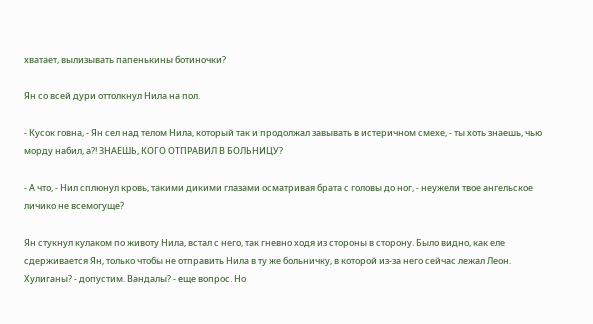хватает, вылизывать папенькины ботиночки?

Ян со всей дури оттолкнул Нила на пол.

- Кусок говна, - Ян сел над телом Нила, который так и продолжал завывать в истеричном смехе, - ты хоть знаешь, чью морду набил, а?! ЗНАЕШЬ, КОГО ОТПРАВИЛ В БОЛЬНИЦУ?

- А что, - Нил сплюнул кровь, такими дикими глазами осматривая брата с головы до ног, - неужели твое ангельское личико не всемогуще?

Ян стукнул кулаком по животу Нила, встал с него, так гневно ходя из стороны в сторону. Было видно, как еле сдерживается Ян, только чтобы не отправить Нила в ту же больничку, в которой из-за него сейчас лежал Леон. Хулиганы? - допустим. Вандалы? - еще вопрос. Но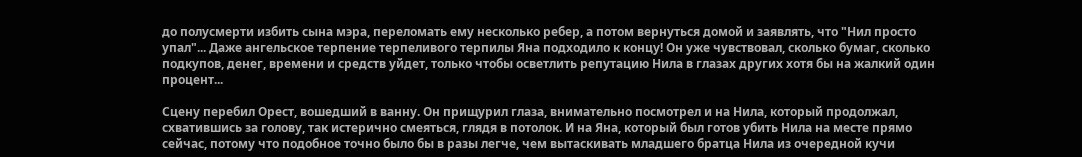до полусмерти избить сына мэра, переломать ему несколько ребер, а потом вернуться домой и заявлять, что "Нил просто упал"... Даже ангельское терпение терпеливого терпилы Яна подходило к концу! Он уже чувствовал, сколько бумаг, сколько подкупов, денег, времени и средств уйдет, только чтобы осветлить репутацию Нила в глазах других хотя бы на жалкий один процент...

Сцену перебил Орест, вошедший в ванну. Он прищурил глаза, внимательно посмотрел и на Нила, который продолжал, схватившись за голову, так истерично смеяться, глядя в потолок. И на Яна, который был готов убить Нила на месте прямо сейчас, потому что подобное точно было бы в разы легче, чем вытаскивать младшего братца Нила из очередной кучи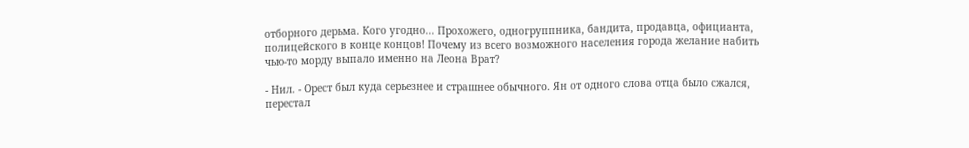отборного дерьма. Кого угодно... Прохожего, одногруппника, бандита, продавца, официанта, полицейского в конце концов! Почему из всего возможного населения города желание набить чью-то морду выпало именно на Леона Врат?

- Нил. - Орест был куда серьезнее и страшнее обычного. Ян от одного слова отца было сжался, перестал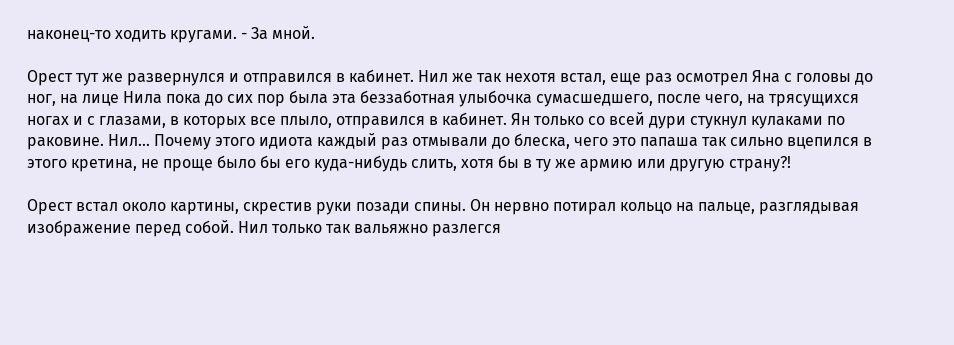наконец-то ходить кругами. - За мной.

Орест тут же развернулся и отправился в кабинет. Нил же так нехотя встал, еще раз осмотрел Яна с головы до ног, на лице Нила пока до сих пор была эта беззаботная улыбочка сумасшедшего, после чего, на трясущихся ногах и с глазами, в которых все плыло, отправился в кабинет. Ян только со всей дури стукнул кулаками по раковине. Нил... Почему этого идиота каждый раз отмывали до блеска, чего это папаша так сильно вцепился в этого кретина, не проще было бы его куда-нибудь слить, хотя бы в ту же армию или другую страну?!

Орест встал около картины, скрестив руки позади спины. Он нервно потирал кольцо на пальце, разглядывая изображение перед собой. Нил только так вальяжно разлегся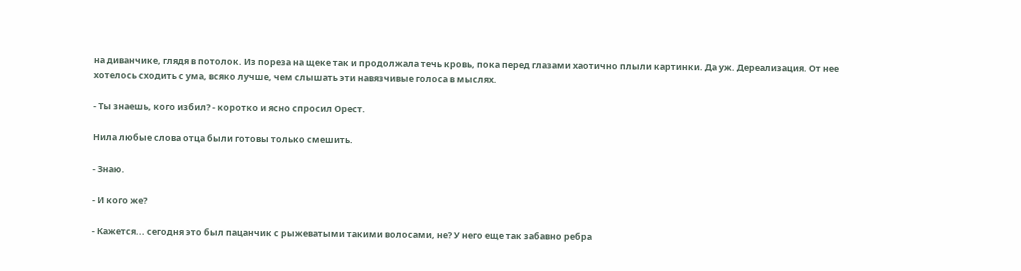на диванчике, глядя в потолок. Из пореза на щеке так и продолжала течь кровь, пока перед глазами хаотично плыли картинки. Да уж. Дереализация. От нее хотелось сходить с ума, всяко лучше, чем слышать эти навязчивые голоса в мыслях.

- Ты знаешь, кого избил? - коротко и ясно спросил Орест.

Нила любые слова отца были готовы только смешить.

- Знаю.

- И кого же?

- Кажется... сегодня это был пацанчик с рыжеватыми такими волосами, не? У него еще так забавно ребра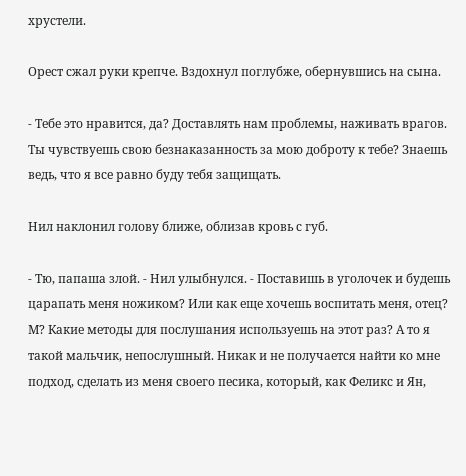хрустели.

Орест сжал руки крепче. Вздохнул поглубже, обернувшись на сына.

- Тебе это нравится, да? Доставлять нам проблемы, наживать врагов. Ты чувствуешь свою безнаказанность за мою доброту к тебе? Знаешь ведь, что я все равно буду тебя защищать.

Нил наклонил голову ближе, облизав кровь с губ.

- Тю, папаша злой. - Нил улыбнулся. - Поставишь в уголочек и будешь царапать меня ножиком? Или как еще хочешь воспитать меня, отец? М? Какие методы для послушания используешь на этот раз? А то я такой мальчик, непослушный. Никак и не получается найти ко мне подход, сделать из меня своего песика, который, как Феликс и Ян,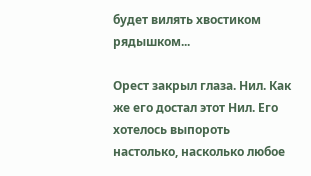будет вилять хвостиком рядышком...

Орест закрыл глаза. Нил. Как же его достал этот Нил. Его хотелось выпороть настолько, насколько любое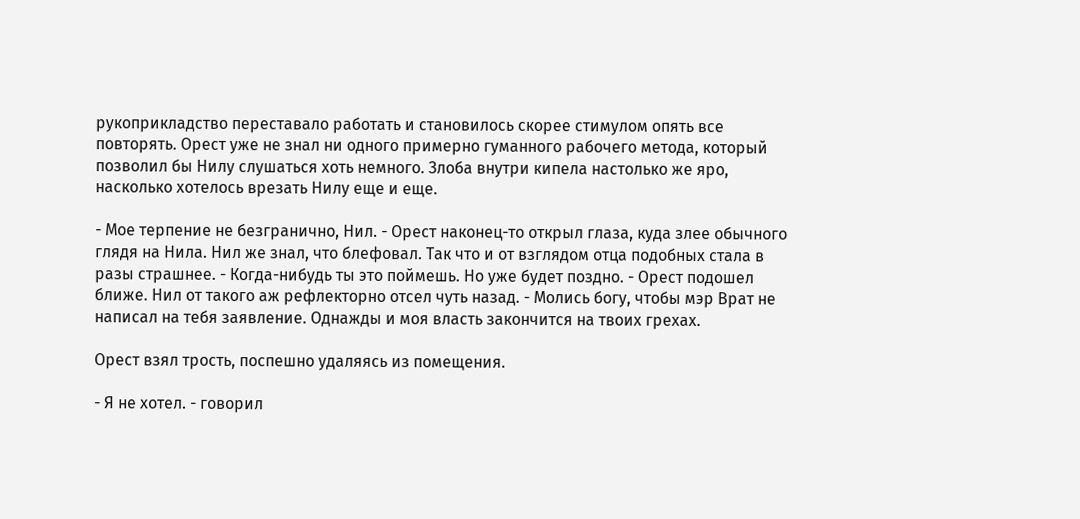рукоприкладство переставало работать и становилось скорее стимулом опять все повторять. Орест уже не знал ни одного примерно гуманного рабочего метода, который позволил бы Нилу слушаться хоть немного. Злоба внутри кипела настолько же яро, насколько хотелось врезать Нилу еще и еще.

- Мое терпение не безгранично, Нил. - Орест наконец-то открыл глаза, куда злее обычного глядя на Нила. Нил же знал, что блефовал. Так что и от взглядом отца подобных стала в разы страшнее. - Когда-нибудь ты это поймешь. Но уже будет поздно. - Орест подошел ближе. Нил от такого аж рефлекторно отсел чуть назад. - Молись богу, чтобы мэр Врат не написал на тебя заявление. Однажды и моя власть закончится на твоих грехах.

Орест взял трость, поспешно удаляясь из помещения.

- Я не хотел. - говорил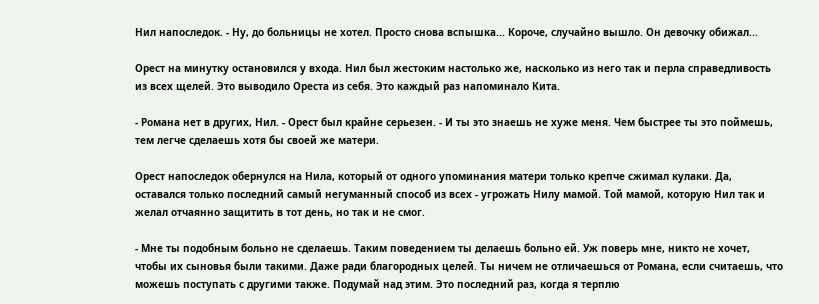Нил напоследок. - Ну, до больницы не хотел. Просто снова вспышка... Короче, случайно вышло. Он девочку обижал...

Орест на минутку остановился у входа. Нил был жестоким настолько же, насколько из него так и перла справедливость из всех щелей. Это выводило Ореста из себя. Это каждый раз напоминало Кита.

- Романа нет в других, Нил. - Орест был крайне серьезен. - И ты это знаешь не хуже меня. Чем быстрее ты это поймешь, тем легче сделаешь хотя бы своей же матери.

Орест напоследок обернулся на Нила, который от одного упоминания матери только крепче сжимал кулаки. Да, оставался только последний самый негуманный способ из всех - угрожать Нилу мамой. Той мамой, которую Нил так и желал отчаянно защитить в тот день, но так и не смог.

- Мне ты подобным больно не сделаешь. Таким поведением ты делаешь больно ей. Уж поверь мне, никто не хочет, чтобы их сыновья были такими. Даже ради благородных целей. Ты ничем не отличаешься от Романа, если считаешь, что можешь поступать с другими также. Подумай над этим. Это последний раз, когда я терплю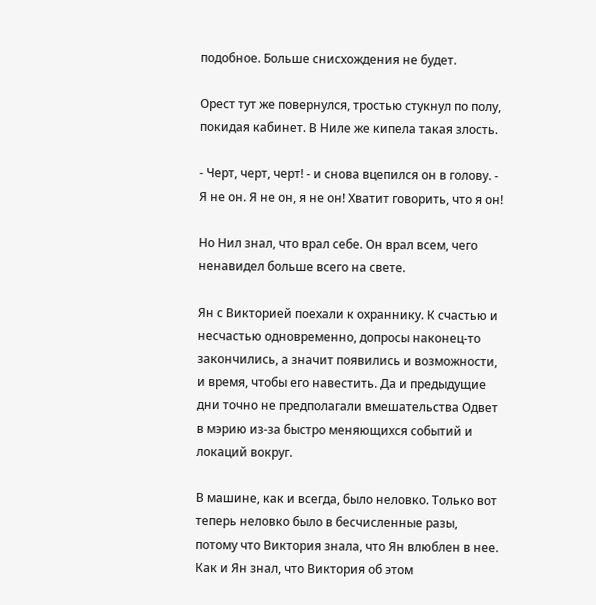подобное. Больше снисхождения не будет.

Орест тут же повернулся, тростью стукнул по полу, покидая кабинет. В Ниле же кипела такая злость.

- Черт, черт, черт! - и снова вцепился он в голову. - Я не он. Я не он, я не он! Хватит говорить, что я он!

Но Нил знал, что врал себе. Он врал всем, чего ненавидел больше всего на свете.

Ян с Викторией поехали к охраннику. К счастью и несчастью одновременно, допросы наконец-то закончились, а значит появились и возможности, и время, чтобы его навестить. Да и предыдущие дни точно не предполагали вмешательства Одвет в мэрию из-за быстро меняющихся событий и локаций вокруг.

В машине, как и всегда, было неловко. Только вот теперь неловко было в бесчисленные разы, потому что Виктория знала, что Ян влюблен в нее. Как и Ян знал, что Виктория об этом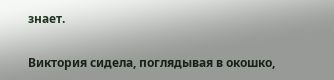знает.

Виктория сидела, поглядывая в окошко,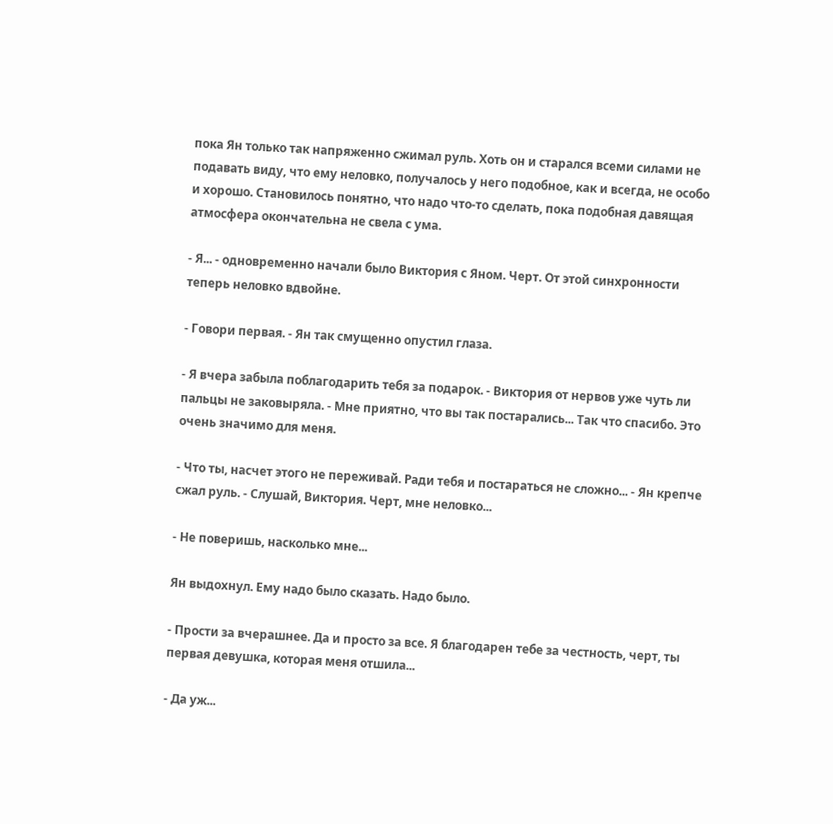пока Ян только так напряженно сжимал руль. Хоть он и старался всеми силами не подавать виду, что ему неловко, получалось у него подобное, как и всегда, не особо и хорошо. Становилось понятно, что надо что-то сделать, пока подобная давящая атмосфера окончательна не свела с ума.

- Я... - одновременно начали было Виктория с Яном. Черт. От этой синхронности теперь неловко вдвойне.

- Говори первая. - Ян так смущенно опустил глаза.

- Я вчера забыла поблагодарить тебя за подарок. - Виктория от нервов уже чуть ли пальцы не заковыряла. - Мне приятно, что вы так постарались... Так что спасибо. Это очень значимо для меня.

- Что ты, насчет этого не переживай. Ради тебя и постараться не сложно... - Ян крепче сжал руль. - Слушай, Виктория. Черт, мне неловко...

- Не поверишь, насколько мне...

Ян выдохнул. Ему надо было сказать. Надо было.

- Прости за вчерашнее. Да и просто за все. Я благодарен тебе за честность, черт, ты первая девушка, которая меня отшила...

- Да уж...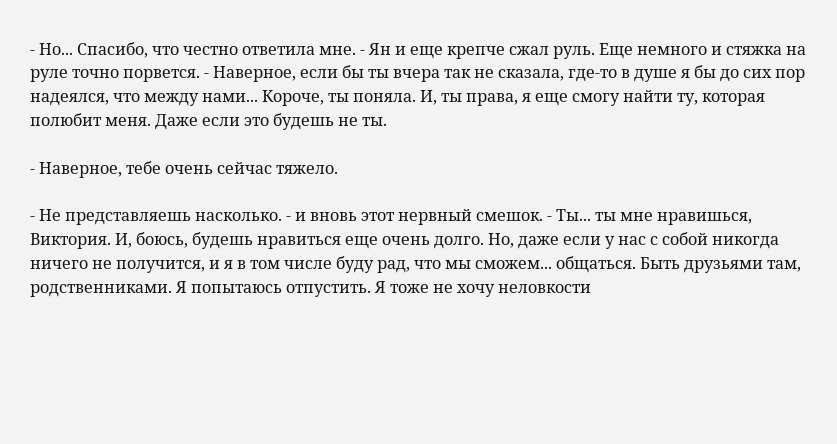- Но... Спасибо, что честно ответила мне. - Ян и еще крепче сжал руль. Еще немного и стяжка на руле точно порвется. - Наверное, если бы ты вчера так не сказала, где-то в душе я бы до сих пор надеялся, что между нами... Короче, ты поняла. И, ты права, я еще смогу найти ту, которая полюбит меня. Даже если это будешь не ты.

- Наверное, тебе очень сейчас тяжело.

- Не представляешь насколько. - и вновь этот нервный смешок. - Ты... ты мне нравишься, Виктория. И, боюсь, будешь нравиться еще очень долго. Но, даже если у нас с собой никогда ничего не получится, и я в том числе буду рад, что мы сможем... общаться. Быть друзьями там, родственниками. Я попытаюсь отпустить. Я тоже не хочу неловкости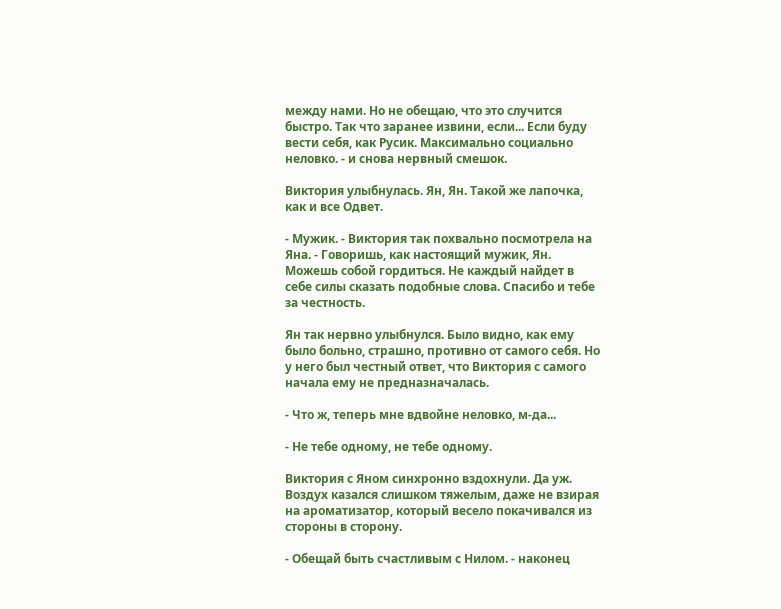между нами. Но не обещаю, что это случится быстро. Так что заранее извини, если... Если буду вести себя, как Русик. Максимально социально неловко. - и снова нервный смешок.

Виктория улыбнулась. Ян, Ян. Такой же лапочка, как и все Одвет.

- Мужик. - Виктория так похвально посмотрела на Яна. - Говоришь, как настоящий мужик, Ян. Можешь собой гордиться. Не каждый найдет в себе силы сказать подобные слова. Спасибо и тебе за честность.

Ян так нервно улыбнулся. Было видно, как ему было больно, страшно, противно от самого себя. Но у него был честный ответ, что Виктория с самого начала ему не предназначалась.

- Что ж, теперь мне вдвойне неловко, м-да...

- Не тебе одному, не тебе одному.

Виктория с Яном синхронно вздохнули. Да уж. Воздух казался слишком тяжелым, даже не взирая на ароматизатор, который весело покачивался из стороны в сторону.

- Обещай быть счастливым с Нилом. - наконец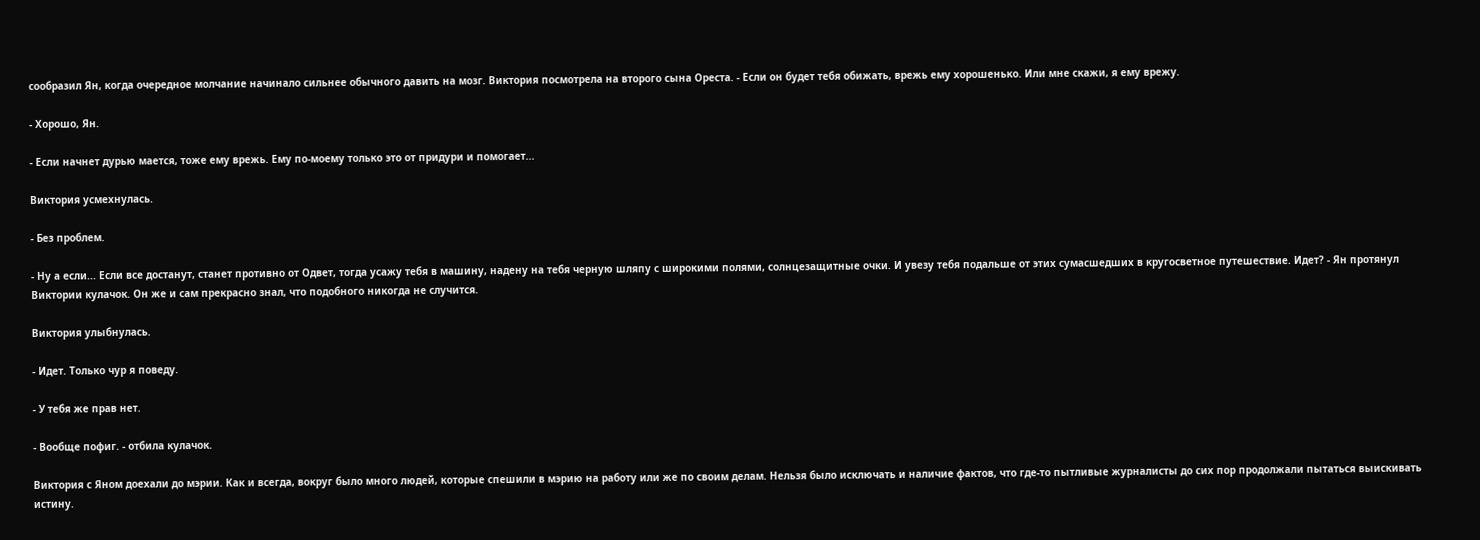сообразил Ян, когда очередное молчание начинало сильнее обычного давить на мозг. Виктория посмотрела на второго сына Ореста. - Если он будет тебя обижать, врежь ему хорошенько. Или мне скажи, я ему врежу.

- Хорошо, Ян.

- Если начнет дурью мается, тоже ему врежь. Ему по-моему только это от придури и помогает...

Виктория усмехнулась.

- Без проблем.

- Ну а если... Если все достанут, станет противно от Одвет, тогда усажу тебя в машину, надену на тебя черную шляпу с широкими полями, солнцезащитные очки. И увезу тебя подальше от этих сумасшедших в кругосветное путешествие. Идет? - Ян протянул Виктории кулачок. Он же и сам прекрасно знал, что подобного никогда не случится.

Виктория улыбнулась.

- Идет. Только чур я поведу.

- У тебя же прав нет.

- Вообще пофиг. - отбила кулачок.

Виктория с Яном доехали до мэрии. Как и всегда, вокруг было много людей, которые спешили в мэрию на работу или же по своим делам. Нельзя было исключать и наличие фактов, что где-то пытливые журналисты до сих пор продолжали пытаться выискивать истину.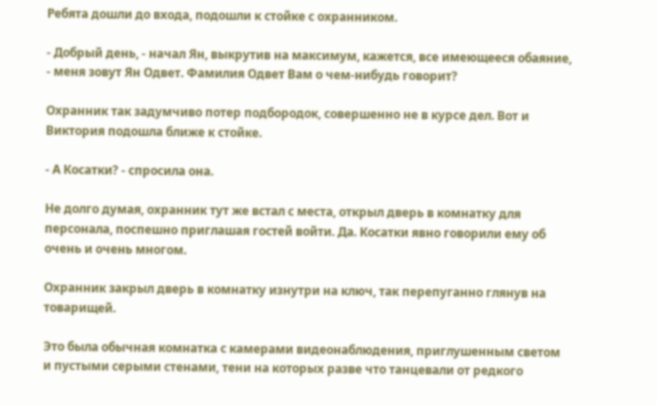Ребята дошли до входа, подошли к стойке с охранником.

- Добрый день, - начал Ян, выкрутив на максимум, кажется, все имеющееся обаяние, - меня зовут Ян Одвет. Фамилия Одвет Вам о чем-нибудь говорит?

Охранник так задумчиво потер подбородок, совершенно не в курсе дел. Вот и Виктория подошла ближе к стойке.

- А Косатки? - спросила она.

Не долго думая, охранник тут же встал с места, открыл дверь в комнатку для персонала, поспешно приглашая гостей войти. Да. Косатки явно говорили ему об очень и очень многом.

Охранник закрыл дверь в комнатку изнутри на ключ, так перепуганно глянув на товарищей.

Это была обычная комнатка с камерами видеонаблюдения, приглушенным светом и пустыми серыми стенами, тени на которых разве что танцевали от редкого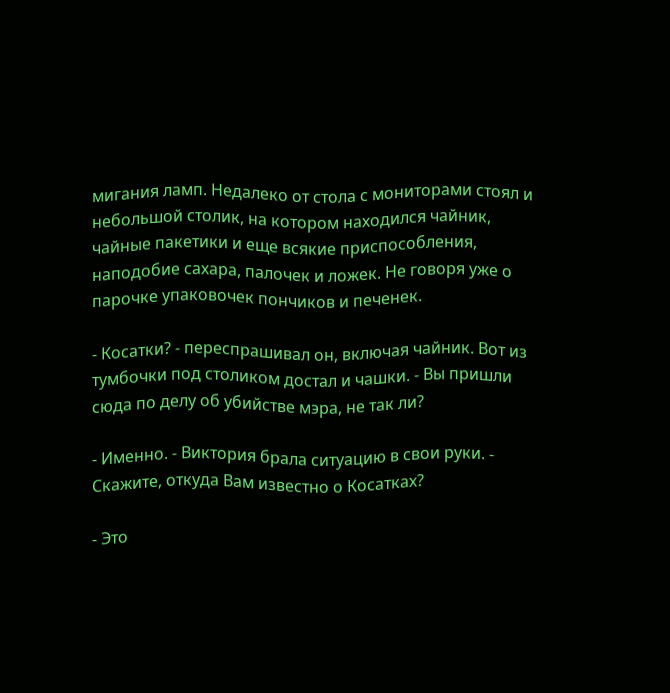мигания ламп. Недалеко от стола с мониторами стоял и небольшой столик, на котором находился чайник, чайные пакетики и еще всякие приспособления, наподобие сахара, палочек и ложек. Не говоря уже о парочке упаковочек пончиков и печенек.

- Косатки? - переспрашивал он, включая чайник. Вот из тумбочки под столиком достал и чашки. - Вы пришли сюда по делу об убийстве мэра, не так ли?

- Именно. - Виктория брала ситуацию в свои руки. - Скажите, откуда Вам известно о Косатках?

- Это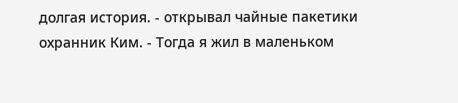долгая история. - открывал чайные пакетики охранник Ким. - Тогда я жил в маленьком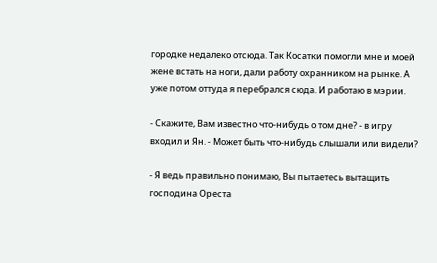городке недалеко отсюда. Так Косатки помогли мне и моей жене встать на ноги, дали работу охранником на рынке. А уже потом оттуда я перебрался сюда. И работаю в мэрии.

- Скажите, Вам известно что-нибудь о том дне? - в игру входил и Ян. - Может быть что-нибудь слышали или видели?

- Я ведь правильно понимаю, Вы пытаетесь вытащить господина Ореста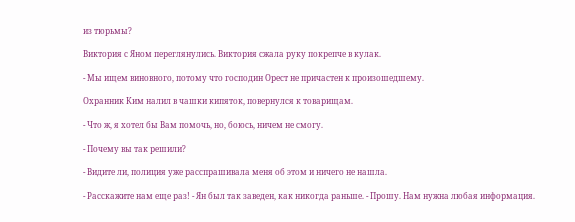из тюрьмы?

Виктория с Яном переглянулись. Виктория сжала руку покрепче в кулак.

- Мы ищем виновного, потому что господин Орест не причастен к произошедшему.

Охранник Ким налил в чашки кипяток, повернулся к товарищам.

- Что ж, я хотел бы Вам помочь, но, боюсь, ничем не смогу.

- Почему вы так решили?

- Видите ли, полиция уже расспрашивала меня об этом и ничего не нашла.

- Расскажите нам еще раз! - Ян был так заведен, как никогда раньше. - Прошу. Нам нужна любая информация.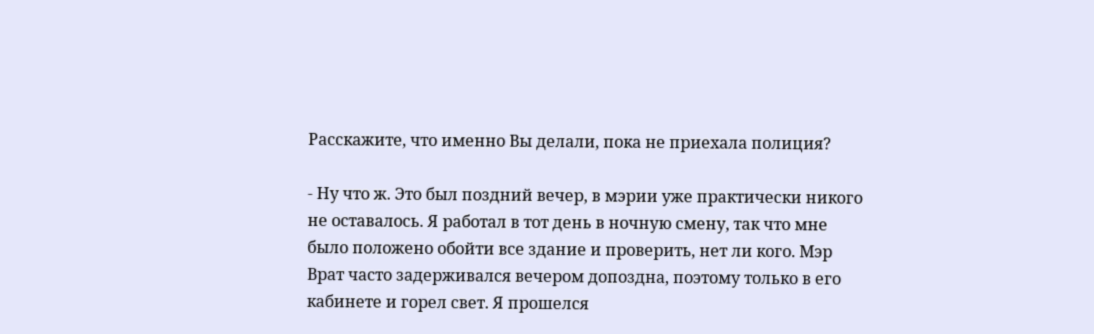Расскажите, что именно Вы делали, пока не приехала полиция?

- Ну что ж. Это был поздний вечер, в мэрии уже практически никого не оставалось. Я работал в тот день в ночную смену, так что мне было положено обойти все здание и проверить, нет ли кого. Мэр Врат часто задерживался вечером допоздна, поэтому только в его кабинете и горел свет. Я прошелся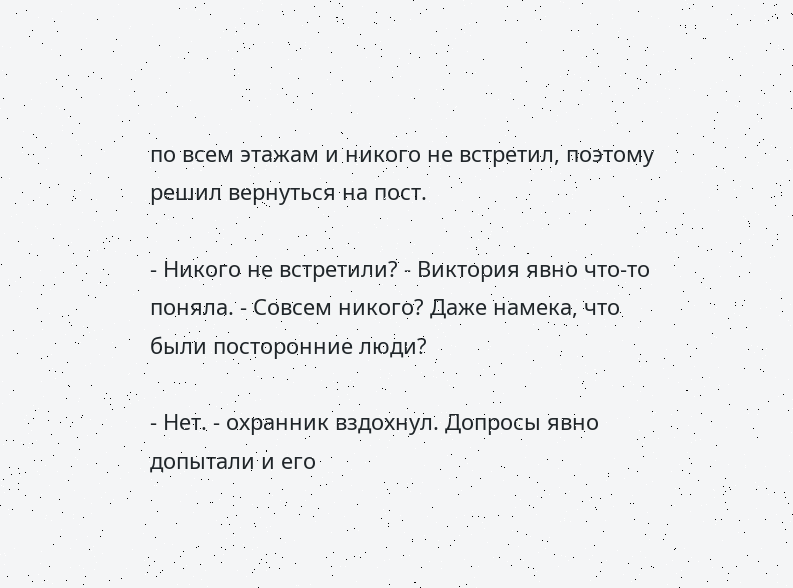по всем этажам и никого не встретил, поэтому решил вернуться на пост.

- Никого не встретили? - Виктория явно что-то поняла. - Совсем никого? Даже намека, что были посторонние люди?

- Нет. - охранник вздохнул. Допросы явно допытали и его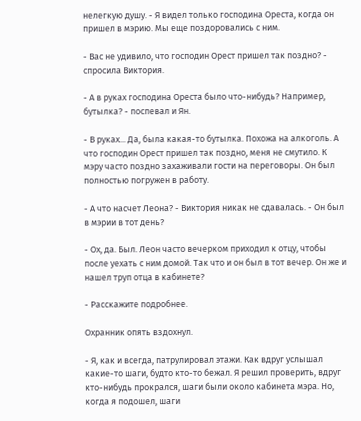нелегкую душу. - Я видел только господина Ореста, когда он пришел в мэрию. Мы еще поздоровались с ним.

- Вас не удивило, что господин Орест пришел так поздно? - спросила Виктория.

- А в руках господина Ореста было что-нибудь? Например, бутылка? - поспевал и Ян.

- В руках... Да, была какая-то бутылка. Похожа на алкоголь. А что господин Орест пришел так поздно, меня не смутило. К мэру часто поздно захаживали гости на переговоры. Он был полностью погружен в работу.

- А что насчет Леона? - Виктория никак не сдавалась. - Он был в мэрии в тот день?

- Ох, да. Был. Леон часто вечерком приходил к отцу, чтобы после уехать с ним домой. Так что и он был в тот вечер. Он же и нашел труп отца в кабинете?

- Расскажите подробнее.

Охранник опять вздохнул.

- Я, как и всегда, патрулировал этажи. Как вдруг услышал какие-то шаги, будто кто-то бежал. Я решил проверить, вдруг кто-нибудь прокрался, шаги были около кабинета мэра. Но, когда я подошел, шаги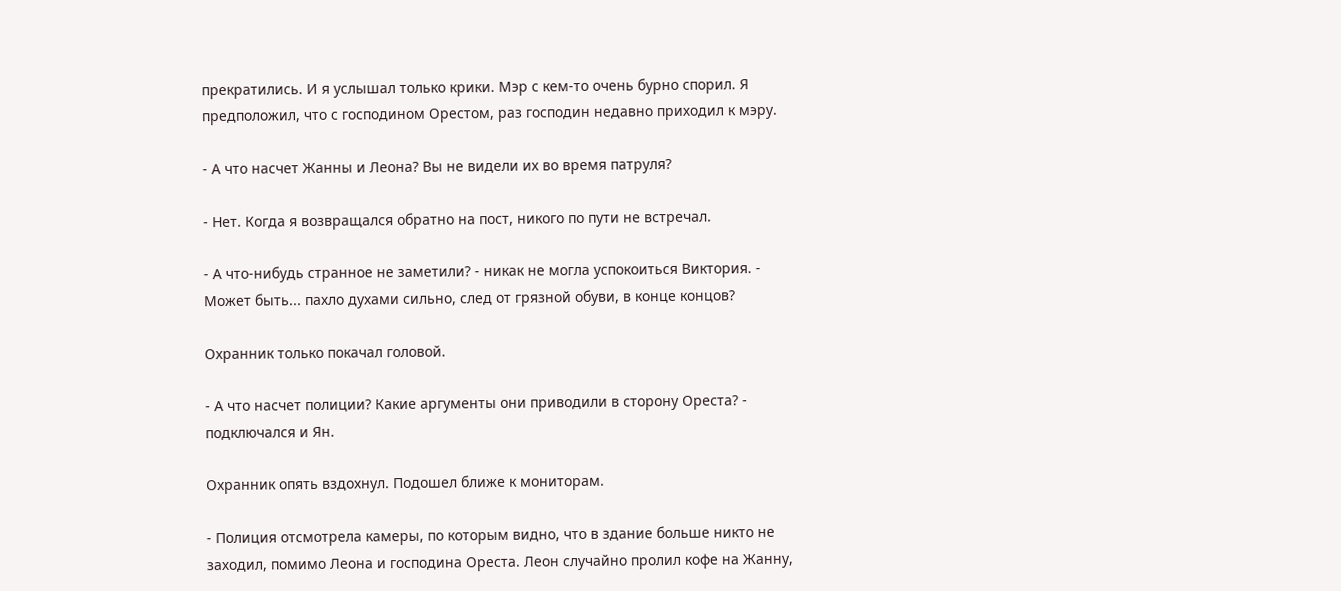прекратились. И я услышал только крики. Мэр с кем-то очень бурно спорил. Я предположил, что с господином Орестом, раз господин недавно приходил к мэру.

- А что насчет Жанны и Леона? Вы не видели их во время патруля?

- Нет. Когда я возвращался обратно на пост, никого по пути не встречал.

- А что-нибудь странное не заметили? - никак не могла успокоиться Виктория. - Может быть... пахло духами сильно, след от грязной обуви, в конце концов?

Охранник только покачал головой.

- А что насчет полиции? Какие аргументы они приводили в сторону Ореста? - подключался и Ян.

Охранник опять вздохнул. Подошел ближе к мониторам.

- Полиция отсмотрела камеры, по которым видно, что в здание больше никто не заходил, помимо Леона и господина Ореста. Леон случайно пролил кофе на Жанну,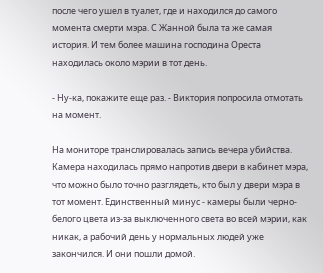после чего ушел в туалет, где и находился до самого момента смерти мэра. С Жанной была та же самая история. И тем более машина господина Ореста находилась около мэрии в тот день.

- Ну-ка, покажите еще раз. - Виктория попросила отмотать на момент.

На мониторе транслировалась запись вечера убийства. Камера находилась прямо напротив двери в кабинет мэра, что можно было точно разглядеть, кто был у двери мэра в тот момент. Единственный минус - камеры были черно-белого цвета из-за выключенного света во всей мэрии, как никак, а рабочий день у нормальных людей уже закончился. И они пошли домой.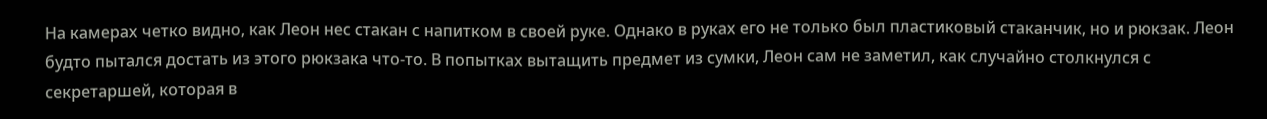На камерах четко видно, как Леон нес стакан с напитком в своей руке. Однако в руках его не только был пластиковый стаканчик, но и рюкзак. Леон будто пытался достать из этого рюкзака что-то. В попытках вытащить предмет из сумки, Леон сам не заметил, как случайно столкнулся с секретаршей, которая в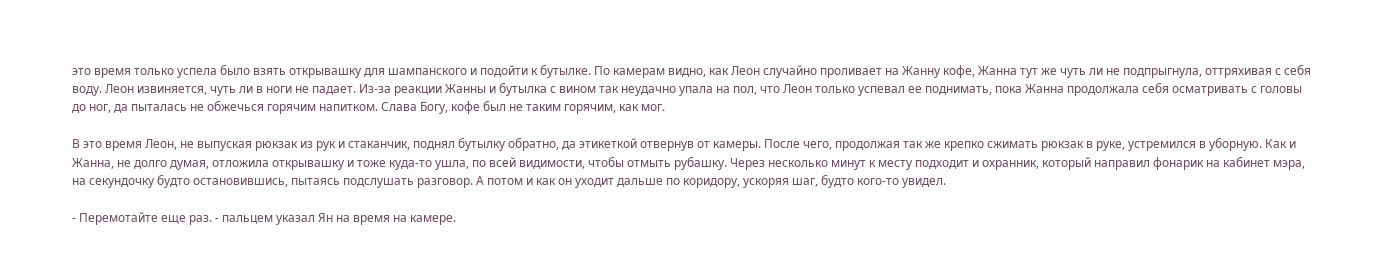это время только успела было взять открывашку для шампанского и подойти к бутылке. По камерам видно, как Леон случайно проливает на Жанну кофе, Жанна тут же чуть ли не подпрыгнула, оттряхивая с себя воду. Леон извиняется, чуть ли в ноги не падает. Из-за реакции Жанны и бутылка с вином так неудачно упала на пол, что Леон только успевал ее поднимать, пока Жанна продолжала себя осматривать с головы до ног, да пыталась не обжечься горячим напитком. Слава Богу, кофе был не таким горячим, как мог.

В это время Леон, не выпуская рюкзак из рук и стаканчик, поднял бутылку обратно, да этикеткой отвернув от камеры. После чего, продолжая так же крепко сжимать рюкзак в руке, устремился в уборную. Как и Жанна, не долго думая, отложила открывашку и тоже куда-то ушла, по всей видимости, чтобы отмыть рубашку. Через несколько минут к месту подходит и охранник, который направил фонарик на кабинет мэра, на секундочку будто остановившись, пытаясь подслушать разговор. А потом и как он уходит дальше по коридору, ускоряя шаг, будто кого-то увидел.

- Перемотайте еще раз. - пальцем указал Ян на время на камере.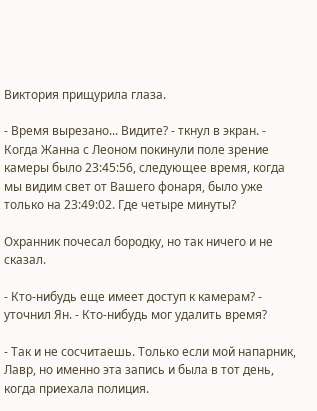Виктория прищурила глаза.

- Время вырезано... Видите? - ткнул в экран. - Когда Жанна с Леоном покинули поле зрение камеры было 23:45:56, следующее время, когда мы видим свет от Вашего фонаря, было уже только на 23:49:02. Где четыре минуты?

Охранник почесал бородку, но так ничего и не сказал.

- Кто-нибудь еще имеет доступ к камерам? - уточнил Ян. - Кто-нибудь мог удалить время?

- Так и не сосчитаешь. Только если мой напарник, Лавр, но именно эта запись и была в тот день, когда приехала полиция.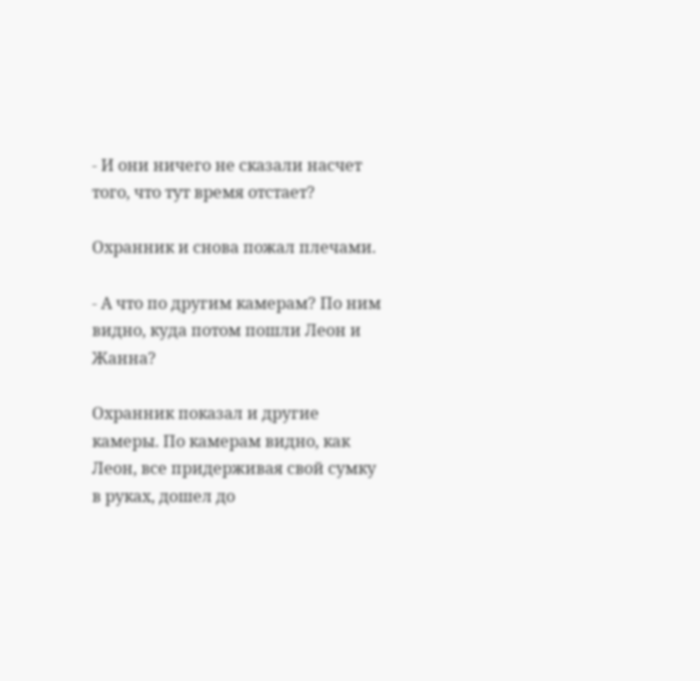- И они ничего не сказали насчет того, что тут время отстает?

Охранник и снова пожал плечами.

- А что по другим камерам? По ним видно, куда потом пошли Леон и Жанна?

Охранник показал и другие камеры. По камерам видно, как Леон, все придерживая свой сумку в руках, дошел до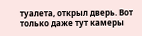туалета, открыл дверь. Вот только даже тут камеры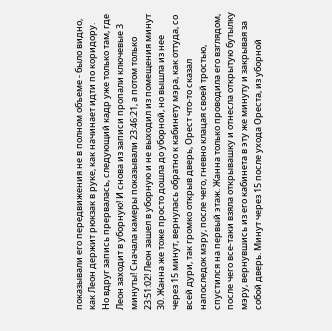показывали его передвижения не в полном объеме - было видно, как Леон держит рюкзак в руке, как начинает идти по коридору. Но вдруг запись прервалась, следующий кадр уже только там, где Леон заходит в уборную! И снова из записи пропали ключевые 3 минуты! Сначала камеры показывали 23:46:21, а потом только 23:51:02! Леон зашел в уборную и не выходил из помещения минут 30. Жанна же тоже просто дошла до уборной, но вышла из нее через 15 минут, вернулась обратно к кабинету мэра, как оттуда, со всей дури, так громко открыв дверь, Орест что-то сказал напоследок мэру, после чего, гневно клацая своей тростью, спустился на первый этаж. Жанна только проводила его взглядом, после чего все-таки взяла открывашку и отнесла открытую бутылку мэру, вернувшись из его кабинета в эту же минуту и закрывая за собой дверь. Минут через 15 после ухода Ореста, из уборной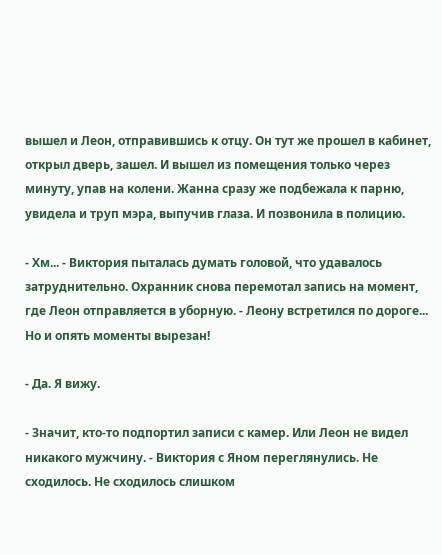вышел и Леон, отправившись к отцу. Он тут же прошел в кабинет, открыл дверь, зашел. И вышел из помещения только через минуту, упав на колени. Жанна сразу же подбежала к парню, увидела и труп мэра, выпучив глаза. И позвонила в полицию.

- Хм... - Виктория пыталась думать головой, что удавалось затруднительно. Охранник снова перемотал запись на момент, где Леон отправляется в уборную. - Леону встретился по дороге... Но и опять моменты вырезан!

- Да. Я вижу.

- Значит, кто-то подпортил записи с камер. Или Леон не видел никакого мужчину. - Виктория с Яном переглянулись. Не сходилось. Не сходилось слишком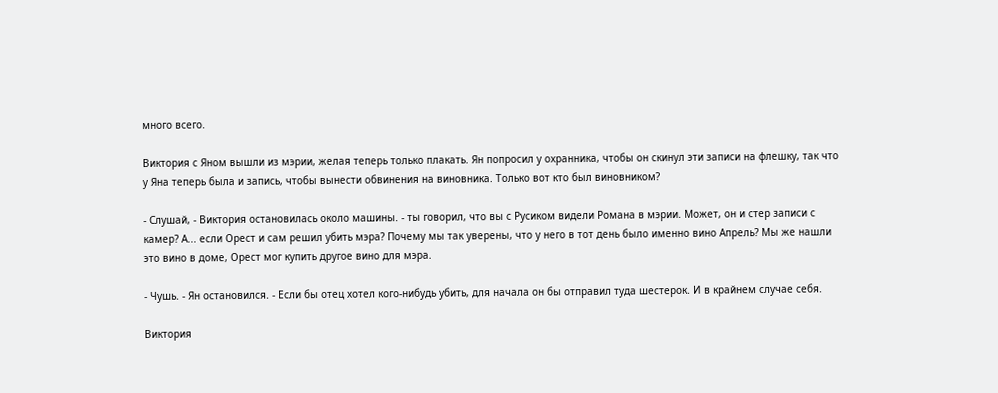много всего.

Виктория с Яном вышли из мэрии, желая теперь только плакать. Ян попросил у охранника, чтобы он скинул эти записи на флешку, так что у Яна теперь была и запись, чтобы вынести обвинения на виновника. Только вот кто был виновником?

- Слушай, - Виктория остановилась около машины. - ты говорил, что вы с Русиком видели Романа в мэрии. Может, он и стер записи с камер? А... если Орест и сам решил убить мэра? Почему мы так уверены, что у него в тот день было именно вино Апрель? Мы же нашли это вино в доме, Орест мог купить другое вино для мэра.

- Чушь. - Ян остановился. - Если бы отец хотел кого-нибудь убить, для начала он бы отправил туда шестерок. И в крайнем случае себя.

Виктория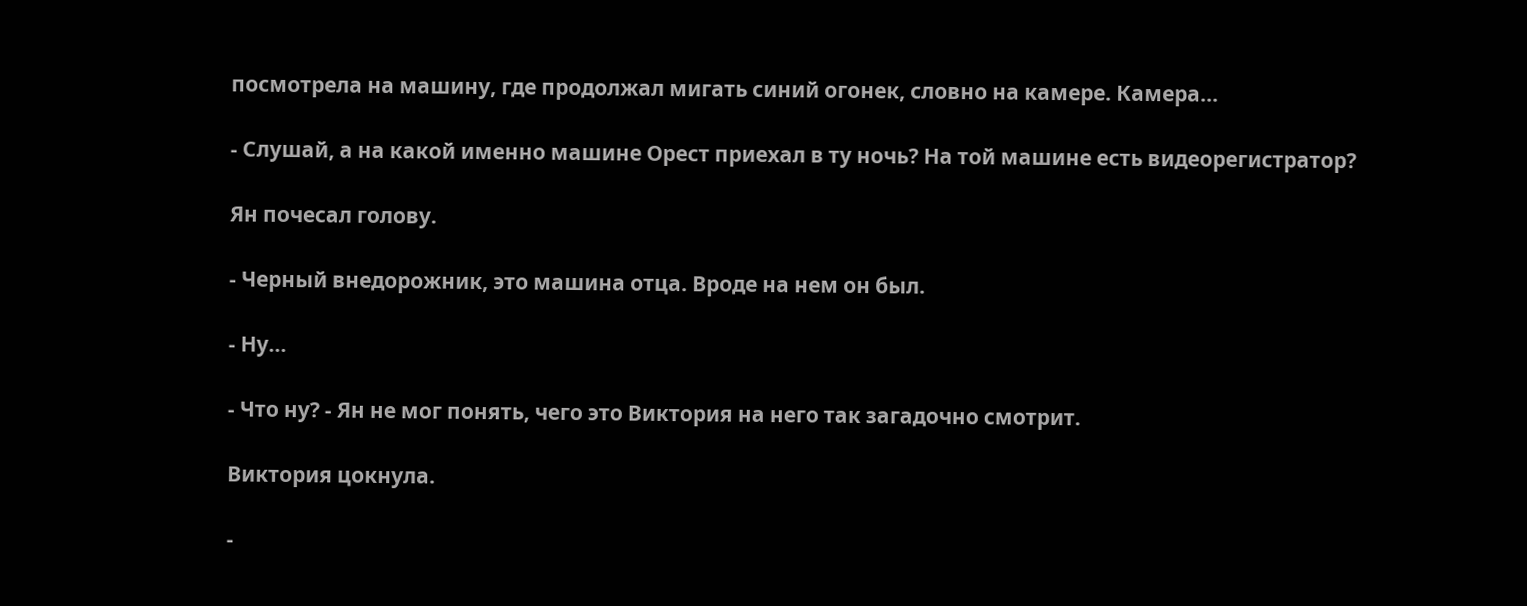посмотрела на машину, где продолжал мигать синий огонек, словно на камере. Камера...

- Слушай, а на какой именно машине Орест приехал в ту ночь? На той машине есть видеорегистратор?

Ян почесал голову.

- Черный внедорожник, это машина отца. Вроде на нем он был.

- Ну...

- Что ну? - Ян не мог понять, чего это Виктория на него так загадочно смотрит.

Виктория цокнула.

-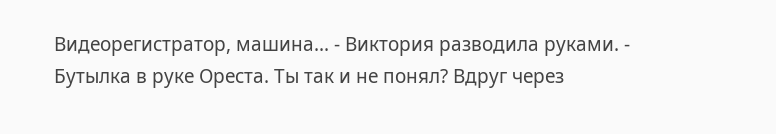Видеорегистратор, машина... - Виктория разводила руками. - Бутылка в руке Ореста. Ты так и не понял? Вдруг через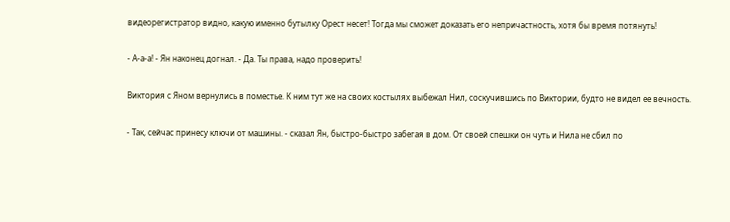видеорегистратор видно, какую именно бутылку Орест несет! Тогда мы сможет доказать его непричастность, хотя бы время потянуть!

- А-а-а! - Ян наконец догнал. - Да. Ты права, надо проверить!

Виктория с Яном вернулись в поместье. К ним тут же на своих костылях выбежал Нил, соскучившись по Виктории, будто не видел ее вечность.

- Так, сейчас принесу ключи от машины. - сказал Ян, быстро-быстро забегая в дом. От своей спешки он чуть и Нила не сбил по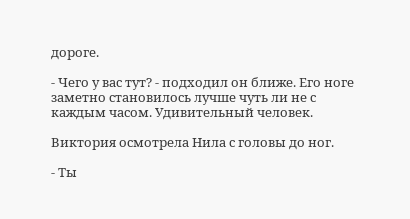дороге.

- Чего у вас тут? - подходил он ближе. Его ноге заметно становилось лучше чуть ли не с каждым часом. Удивительный человек.

Виктория осмотрела Нила с головы до ног.

- Ты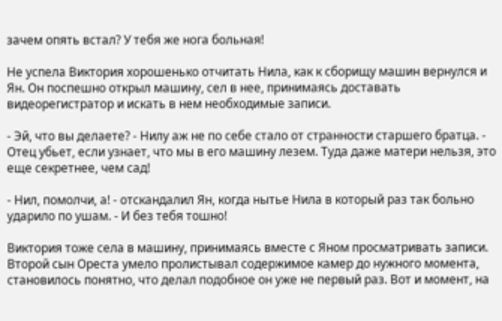зачем опять встал? У тебя же нога больная!

Не успела Виктория хорошенько отчитать Нила, как к сборищу машин вернулся и Ян. Он поспешно открыл машину, сел в нее, принимаясь доставать видеорегистратор и искать в нем необходимые записи.

- Эй, что вы делаете? - Нилу аж не по себе стало от странности старшего братца. - Отец убьет, если узнает, что мы в его машину лезем. Туда даже матери нельзя, это еще секретнее, чем сад!

- Нил, помолчи, а! - отскандалил Ян, когда нытье Нила в который раз так больно ударило по ушам. - И без тебя тошно!

Виктория тоже села в машину, принимаясь вместе с Яном просматривать записи. Второй сын Ореста умело пролистывал содержимое камер до нужного момента, становилось понятно, что делал подобное он уже не первый раз. Вот и момент, на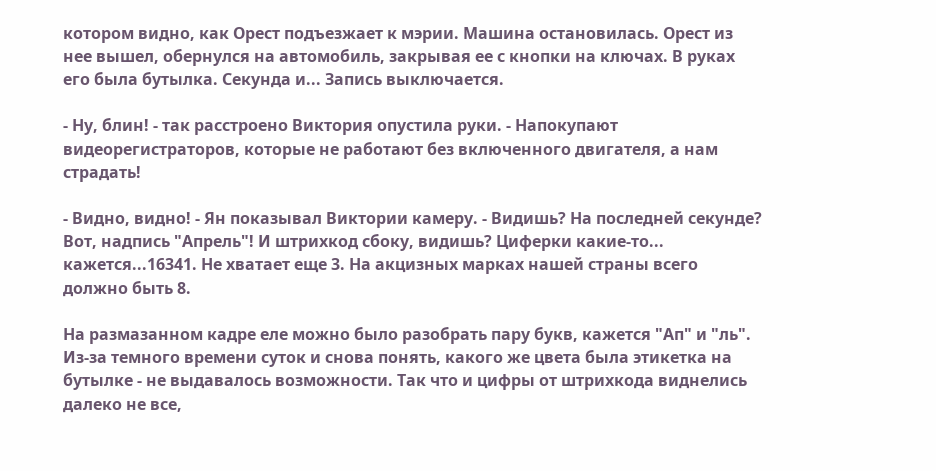котором видно, как Орест подъезжает к мэрии. Машина остановилась. Орест из нее вышел, обернулся на автомобиль, закрывая ее с кнопки на ключах. В руках его была бутылка. Секунда и... Запись выключается.

- Ну, блин! - так расстроено Виктория опустила руки. - Напокупают видеорегистраторов, которые не работают без включенного двигателя, а нам страдать!

- Видно, видно! - Ян показывал Виктории камеру. - Видишь? На последней секунде? Вот, надпись "Апрель"! И штрихкод сбоку, видишь? Циферки какие-то... кажется...16341. Не хватает еще 3. На акцизных марках нашей страны всего должно быть 8.

На размазанном кадре еле можно было разобрать пару букв, кажется "Ап" и "ль". Из-за темного времени суток и снова понять, какого же цвета была этикетка на бутылке - не выдавалось возможности. Так что и цифры от штрихкода виднелись далеко не все,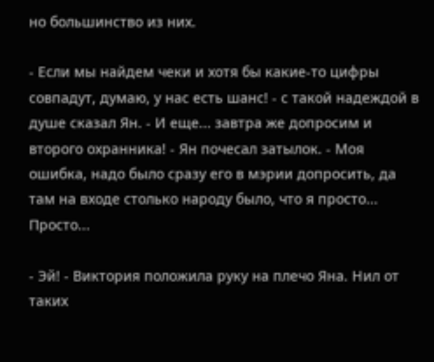но большинство из них.

- Если мы найдем чеки и хотя бы какие-то цифры совпадут, думаю, у нас есть шанс! - с такой надеждой в душе сказал Ян. - И еще... завтра же допросим и второго охранника! - Ян почесал затылок. - Моя ошибка, надо было сразу его в мэрии допросить, да там на входе столько народу было, что я просто... Просто...

- Эй! - Виктория положила руку на плечо Яна. Нил от таких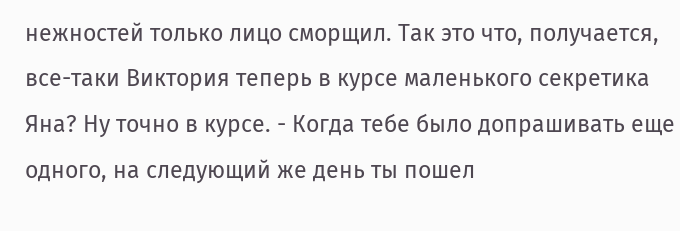нежностей только лицо сморщил. Так это что, получается, все-таки Виктория теперь в курсе маленького секретика Яна? Ну точно в курсе. - Когда тебе было допрашивать еще одного, на следующий же день ты пошел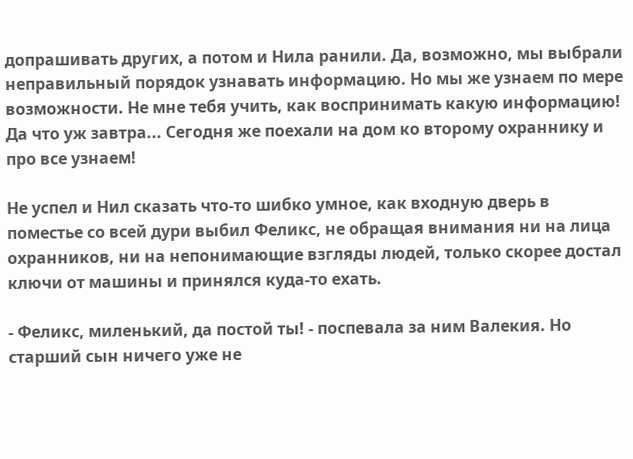допрашивать других, а потом и Нила ранили. Да, возможно, мы выбрали неправильный порядок узнавать информацию. Но мы же узнаем по мере возможности. Не мне тебя учить, как воспринимать какую информацию! Да что уж завтра... Сегодня же поехали на дом ко второму охраннику и про все узнаем!

Не успел и Нил сказать что-то шибко умное, как входную дверь в поместье со всей дури выбил Феликс, не обращая внимания ни на лица охранников, ни на непонимающие взгляды людей, только скорее достал ключи от машины и принялся куда-то ехать.

- Феликс, миленький, да постой ты! - поспевала за ним Валекия. Но старший сын ничего уже не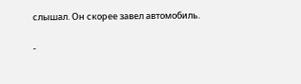слышал. Он скорее завел автомобиль.

-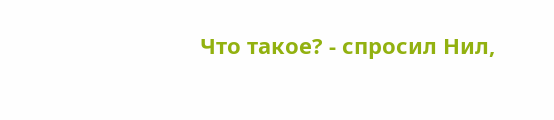Что такое? - спросил Нил,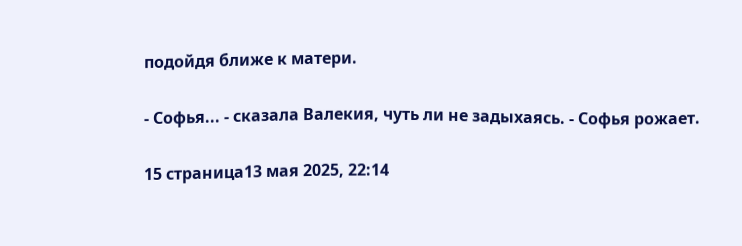подойдя ближе к матери.

- Софья... - сказала Валекия, чуть ли не задыхаясь. - Софья рожает.

15 страница13 мая 2025, 22:14